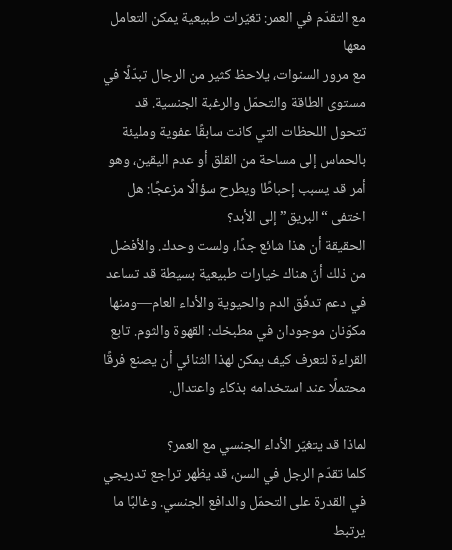مع التقدّم في العمر: تغيّرات طبيعية يمكن التعامل معها
مع مرور السنوات، يلاحظ كثير من الرجال تبدّلًا في مستوى الطاقة والتحمّل والرغبة الجنسية. قد تتحول اللحظات التي كانت سابقًا عفوية ومليئة بالحماس إلى مساحة من القلق أو عدم اليقين، وهو أمر قد يسبب إحباطًا ويطرح سؤالًا مزعجًا: هل اختفى “البريق” إلى الأبد؟
الحقيقة أن هذا شائع جدًا، ولست وحدك. والأفضل من ذلك أنّ هناك خيارات طبيعية بسيطة قد تساعد في دعم تدفّق الدم والحيوية والأداء العام—ومنها مكوّنان موجودان في مطبخك: القهوة والثوم. تابع القراءة لتعرف كيف يمكن لهذا الثنائي أن يصنع فرقًا محتملًا عند استخدامه بذكاء واعتدال.

لماذا قد يتغيّر الأداء الجنسي مع العمر؟
كلما تقدّم الرجل في السن، قد يظهر تراجع تدريجي في القدرة على التحمّل والدافع الجنسي. وغالبًا ما يرتبط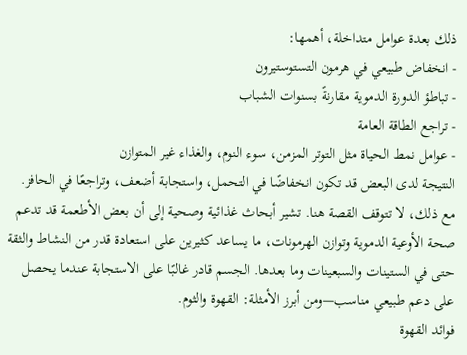ذلك بعدة عوامل متداخلة، أهمها:
- انخفاض طبيعي في هرمون التستوستيرون
- تباطؤ الدورة الدموية مقارنةً بسنوات الشباب
- تراجع الطاقة العامة
- عوامل نمط الحياة مثل التوتر المزمن، سوء النوم، والغذاء غير المتوازن
النتيجة لدى البعض قد تكون انخفاضًا في التحمل، واستجابة أضعف، وتراجعًا في الحافز.
مع ذلك، لا تتوقف القصة هنا. تشير أبحاث غذائية وصحية إلى أن بعض الأطعمة قد تدعم صحة الأوعية الدموية وتوازن الهرمونات، ما يساعد كثيرين على استعادة قدر من النشاط والثقة حتى في الستينات والسبعينات وما بعدها. الجسم قادر غالبًا على الاستجابة عندما يحصل على دعم طبيعي مناسب—ومن أبرز الأمثلة: القهوة والثوم.
فوائد القهوة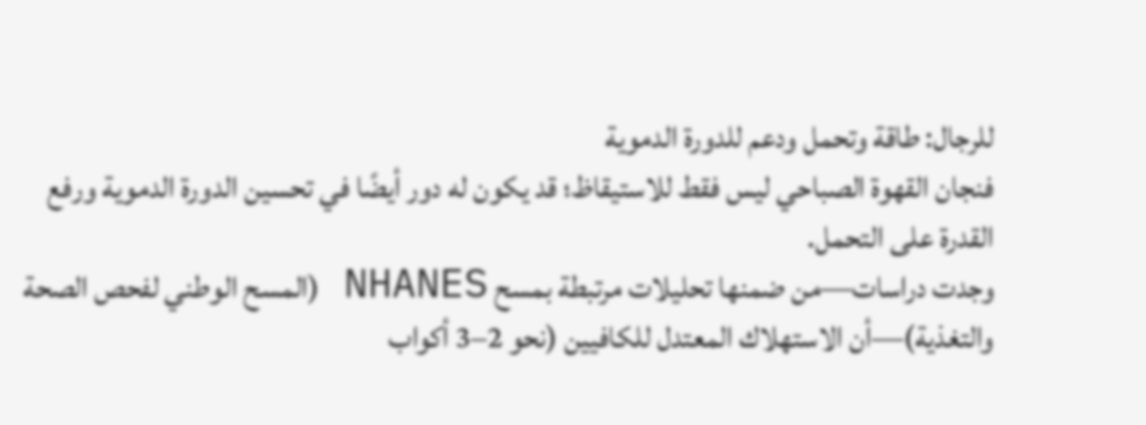للرجال: طاقة وتحمل ودعم للدورة الدموية
فنجان القهوة الصباحي ليس فقط للاستيقاظ؛ قد يكون له دور أيضًا في تحسين الدورة الدموية ورفع القدرة على التحمل.
وجدت دراسات—من ضمنها تحليلات مرتبطة بمسح NHANES (المسح الوطني لفحص الصحة والتغذية)—أن الاستهلاك المعتدل للكافيين (نحو 2–3 أكواب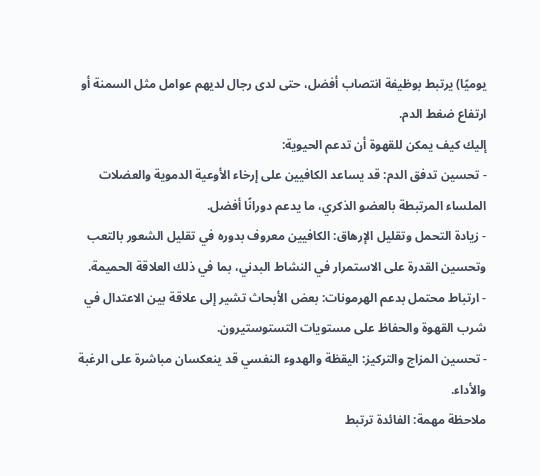يوميًا) يرتبط بوظيفة انتصاب أفضل، حتى لدى رجال لديهم عوامل مثل السمنة أو ارتفاع ضغط الدم.
إليك كيف يمكن للقهوة أن تدعم الحيوية:
- تحسين تدفق الدم: قد يساعد الكافيين على إرخاء الأوعية الدموية والعضلات الملساء المرتبطة بالعضو الذكري، ما يدعم دورانًا أفضل.
- زيادة التحمل وتقليل الإرهاق: الكافيين معروف بدوره في تقليل الشعور بالتعب وتحسين القدرة على الاستمرار في النشاط البدني، بما في ذلك العلاقة الحميمة.
- ارتباط محتمل بدعم الهرمونات: بعض الأبحاث تشير إلى علاقة بين الاعتدال في شرب القهوة والحفاظ على مستويات التستوستيرون.
- تحسين المزاج والتركيز: اليقظة والهدوء النفسي قد ينعكسان مباشرة على الرغبة والأداء.
ملاحظة مهمة: الفائدة ترتبط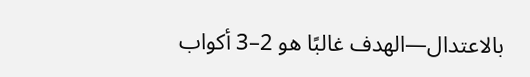بالاعتدال—الهدف غالبًا هو 2–3 أكواب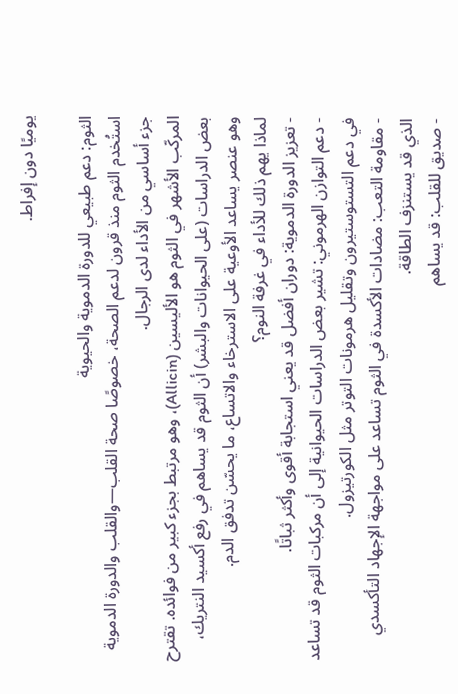يوميًا دون إفراط.

الثوم: دعم طبيعي للدورة الدموية والحيوية
استُخدم الثوم منذ قرون لدعم الصحة، خصوصًا صحة القلب—والقلب والدورة الدموية جزء أساسي من الأداء لدى الرجال.
المركّب الأشهر في الثوم هو الأليسين (Allicin)، وهو مرتبط بجزء كبير من فوائده. تقترح بعض الدراسات (على الحيوانات والبشر) أن الثوم قد يساهم في رفع أكسيد النتريك، وهو عنصر يساعد الأوعية على الاسترخاء والاتساع، ما يحسّن تدفق الدم.
لماذا يهم ذلك للأداء في غرفة النوم؟
- تعزيز الدورة الدموية: دوران أفضل قد يعني استجابة أقوى وأكثر ثباتًا.
- دعم التوازن الهرموني: تشير بعض الدراسات الحيوانية إلى أن مركبات الثوم قد تساعد في دعم التستوستيرون وتقليل هرمونات التوتر مثل الكورتيزول.
- مقاومة التعب: مضادات الأكسدة في الثوم تساعد على مواجهة الإجهاد التأكسدي الذي قد يستنزف الطاقة.
- صديق للقلب: قد يساهم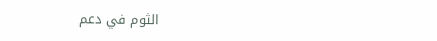الثوم في دعم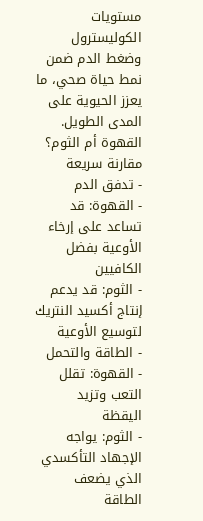مستويات الكوليسترول وضغط الدم ضمن نمط حياة صحي، ما يعزز الحيوية على المدى الطويل.
القهوة أم الثوم؟ مقارنة سريعة
- تدفق الدم
- القهوة: قد تساعد على إرخاء الأوعية بفضل الكافيين
- الثوم: قد يدعم إنتاج أكسيد النتريك لتوسيع الأوعية
- الطاقة والتحمل
- القهوة: تقلل التعب وتزيد اليقظة
- الثوم: يواجه الإجهاد التأكسدي الذي يضعف الطاقة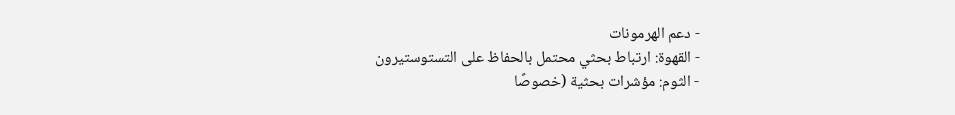- دعم الهرمونات
- القهوة: ارتباط بحثي محتمل بالحفاظ على التستوستيرون
- الثوم: مؤشرات بحثية (خصوصًا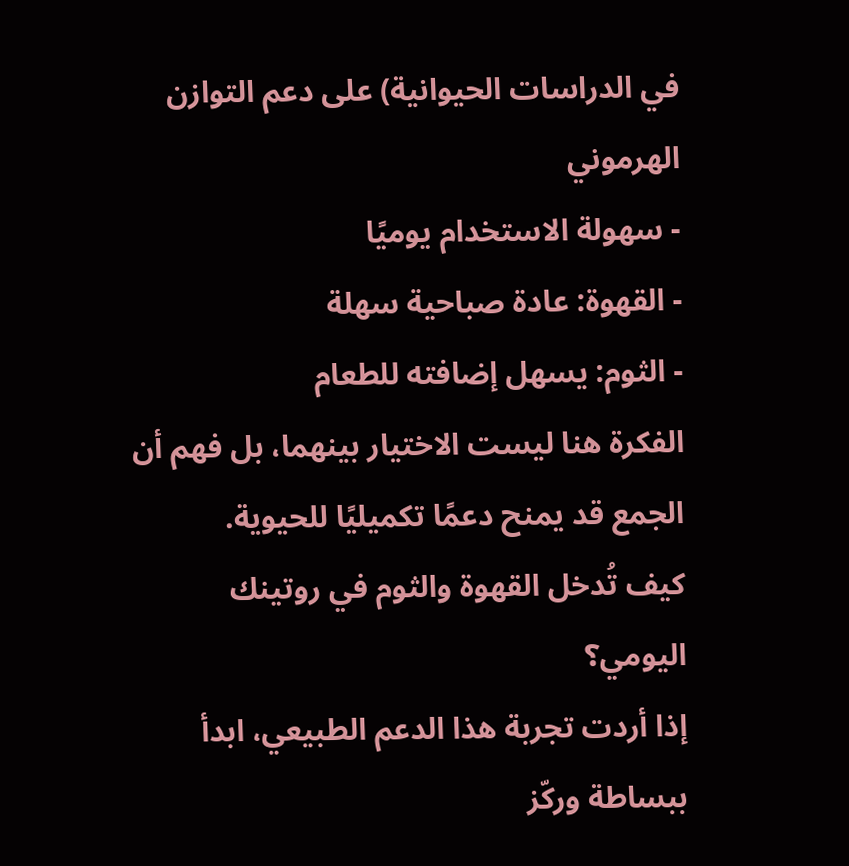في الدراسات الحيوانية) على دعم التوازن الهرموني
- سهولة الاستخدام يوميًا
- القهوة: عادة صباحية سهلة
- الثوم: يسهل إضافته للطعام
الفكرة هنا ليست الاختيار بينهما، بل فهم أن الجمع قد يمنح دعمًا تكميليًا للحيوية.
كيف تُدخل القهوة والثوم في روتينك اليومي؟
إذا أردت تجربة هذا الدعم الطبيعي، ابدأ ببساطة وركّز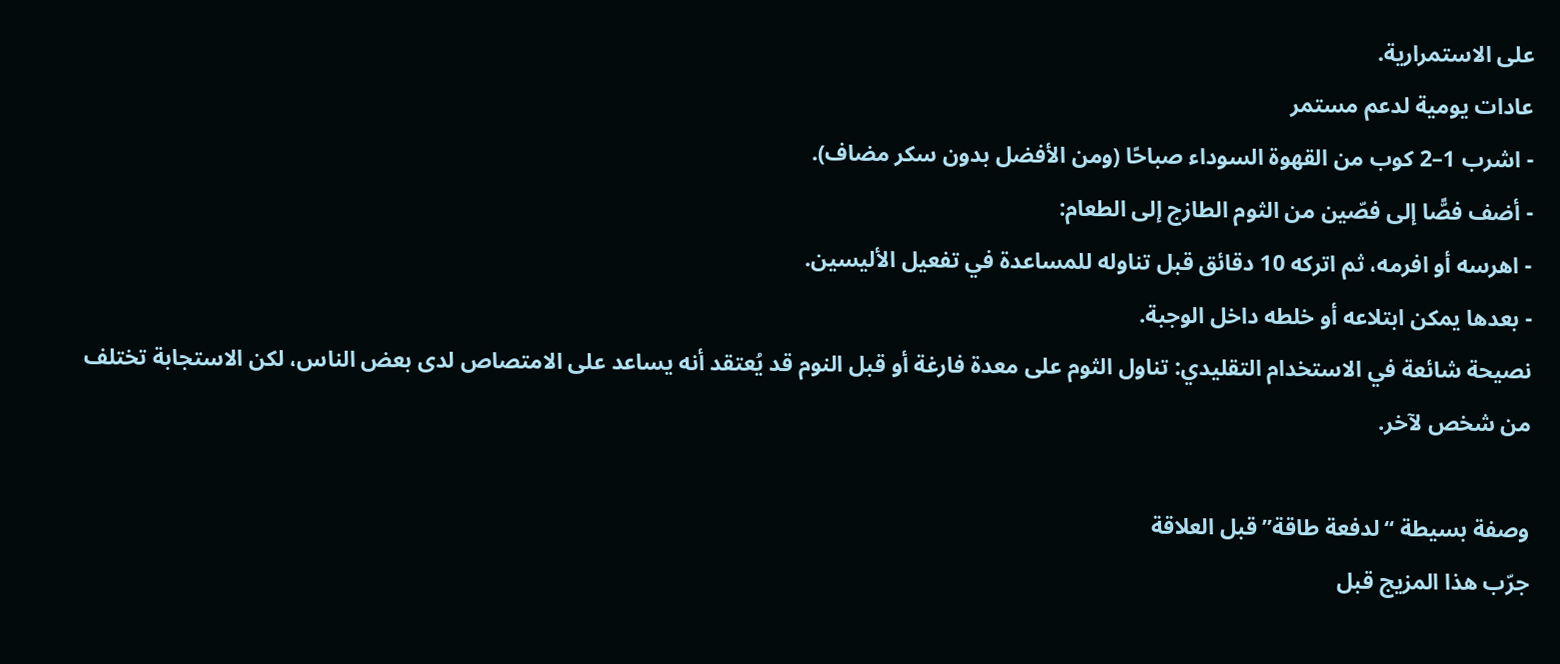على الاستمرارية.
عادات يومية لدعم مستمر
- اشرب 1–2 كوب من القهوة السوداء صباحًا (ومن الأفضل بدون سكر مضاف).
- أضف فصًّا إلى فصّين من الثوم الطازج إلى الطعام:
- اهرسه أو افرمه، ثم اتركه 10 دقائق قبل تناوله للمساعدة في تفعيل الأليسين.
- بعدها يمكن ابتلاعه أو خلطه داخل الوجبة.
نصيحة شائعة في الاستخدام التقليدي: تناول الثوم على معدة فارغة أو قبل النوم قد يُعتقد أنه يساعد على الامتصاص لدى بعض الناس، لكن الاستجابة تختلف من شخص لآخر.

وصفة بسيطة “لدفعة طاقة” قبل العلاقة
جرّب هذا المزيج قبل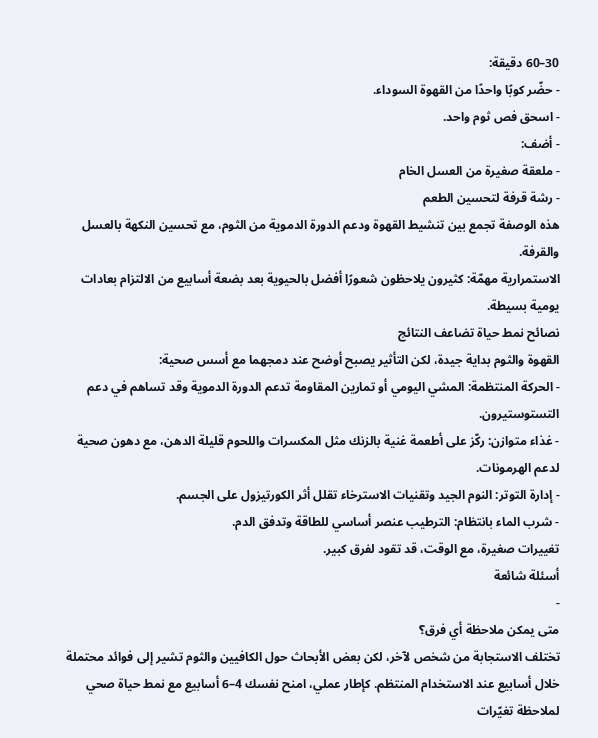30–60 دقيقة:
- حضّر كوبًا واحدًا من القهوة السوداء.
- اسحق فص ثوم واحد.
- أضف:
- ملعقة صغيرة من العسل الخام
- رشة قرفة لتحسين الطعم
هذه الوصفة تجمع بين تنشيط القهوة ودعم الدورة الدموية من الثوم، مع تحسين النكهة بالعسل والقرفة.
الاستمرارية مهمّة: كثيرون يلاحظون شعورًا أفضل بالحيوية بعد بضعة أسابيع من الالتزام بعادات يومية بسيطة.
نصائح نمط حياة تضاعف النتائج
القهوة والثوم بداية جيدة، لكن التأثير يصبح أوضح عند دمجهما مع أسس صحية:
- الحركة المنتظمة: المشي اليومي أو تمارين المقاومة تدعم الدورة الدموية وقد تساهم في دعم التستوستيرون.
- غذاء متوازن: ركّز على أطعمة غنية بالزنك مثل المكسرات واللحوم قليلة الدهن، مع دهون صحية لدعم الهرمونات.
- إدارة التوتر: النوم الجيد وتقنيات الاسترخاء تقلل أثر الكورتيزول على الجسم.
- شرب الماء بانتظام: الترطيب عنصر أساسي للطاقة وتدفق الدم.
تغييرات صغيرة، مع الوقت، قد تقود لفرق كبير.
أسئلة شائعة
-
متى يمكن ملاحظة أي فرق؟
تختلف الاستجابة من شخص لآخر، لكن بعض الأبحاث حول الكافيين والثوم تشير إلى فوائد محتملة خلال أسابيع عند الاستخدام المنتظم. كإطار عملي، امنح نفسك 4–6 أسابيع مع نمط حياة صحي لملاحظة تغيّرات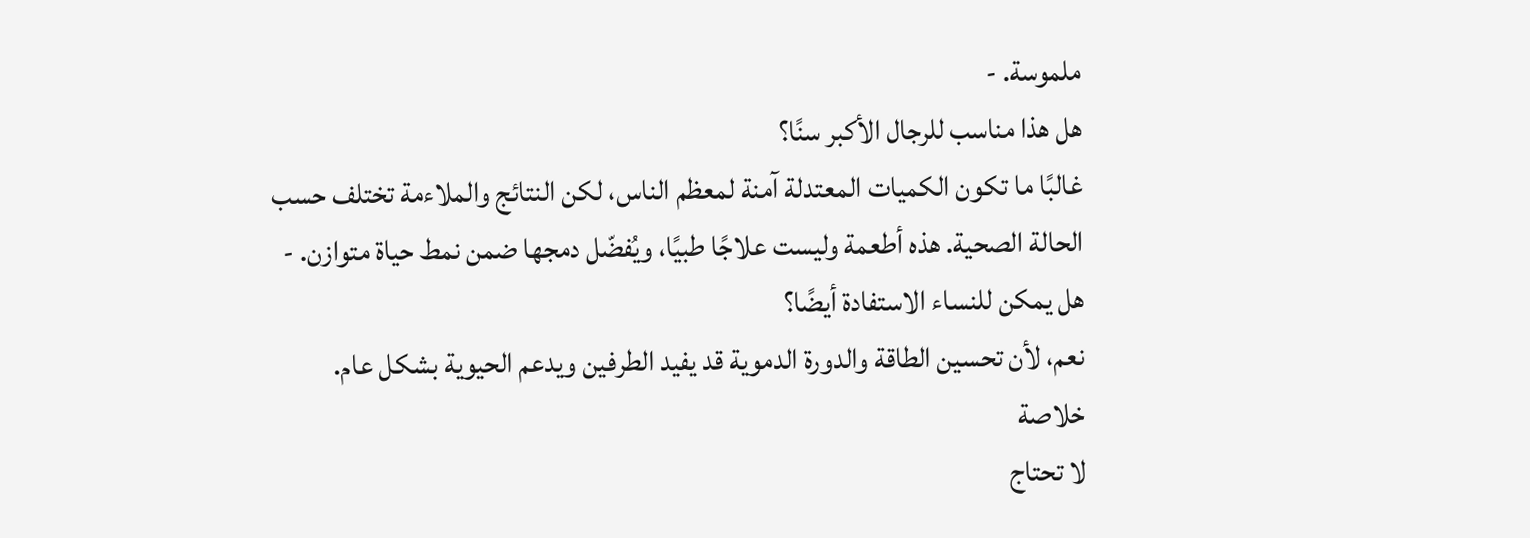ملموسة. -
هل هذا مناسب للرجال الأكبر سنًا؟
غالبًا ما تكون الكميات المعتدلة آمنة لمعظم الناس، لكن النتائج والملاءمة تختلف حسب الحالة الصحية. هذه أطعمة وليست علاجًا طبيًا، ويُفضّل دمجها ضمن نمط حياة متوازن. -
هل يمكن للنساء الاستفادة أيضًا؟
نعم، لأن تحسين الطاقة والدورة الدموية قد يفيد الطرفين ويدعم الحيوية بشكل عام.
خلاصة
لا تحتاج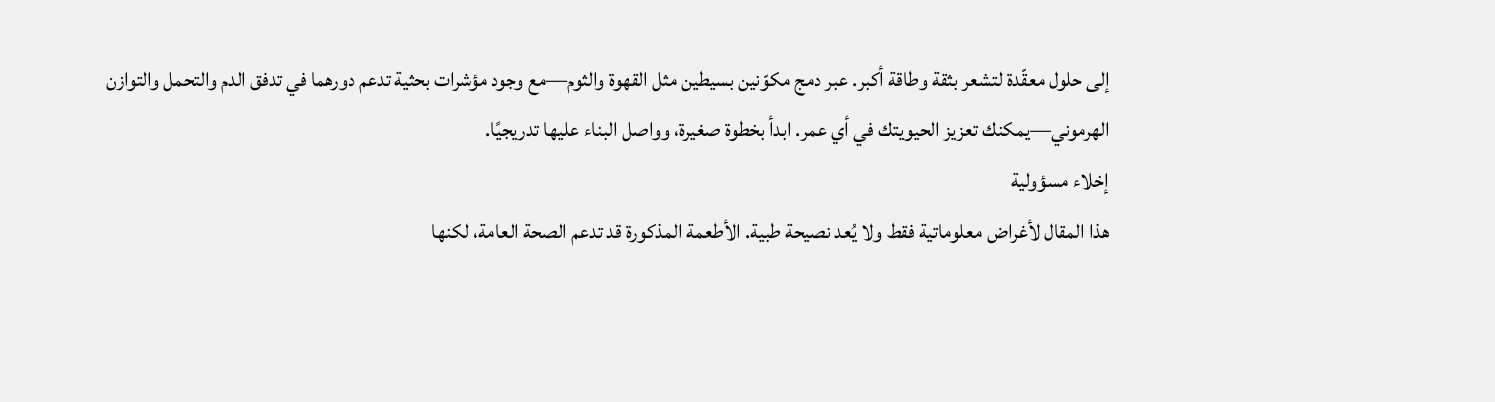إلى حلول معقّدة لتشعر بثقة وطاقة أكبر. عبر دمج مكوّنين بسيطين مثل القهوة والثوم—مع وجود مؤشرات بحثية تدعم دورهما في تدفق الدم والتحمل والتوازن الهرموني—يمكنك تعزيز الحيويتك في أي عمر. ابدأ بخطوة صغيرة، وواصل البناء عليها تدريجيًا.
إخلاء مسؤولية
هذا المقال لأغراض معلوماتية فقط ولا يُعد نصيحة طبية. الأطعمة المذكورة قد تدعم الصحة العامة، لكنها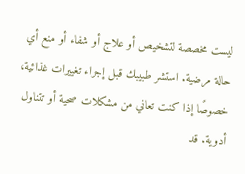ليست مخصصة لتشخيص أو علاج أو شفاء أو منع أي حالة مرضية. استشر طبيبك قبل إجراء تغييرات غذائية، خصوصًا إذا كنت تعاني من مشكلات صحية أو تتناول أدوية. قد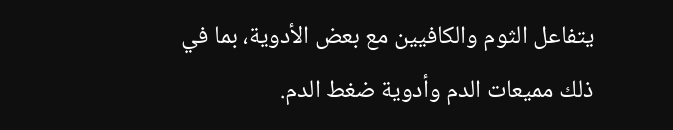يتفاعل الثوم والكافيين مع بعض الأدوية، بما في ذلك مميعات الدم وأدوية ضغط الدم.